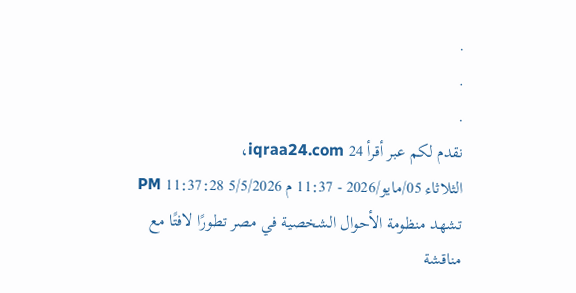.
.
.
نقدم لكم عبر أقرأ 24 iqraa24.com،
الثلاثاء 05/مايو/2026 - 11:37 م 5/5/2026 11:37:28 PM
تشهد منظومة الأحوال الشخصية في مصر تطورًا لافتًا مع مناقشة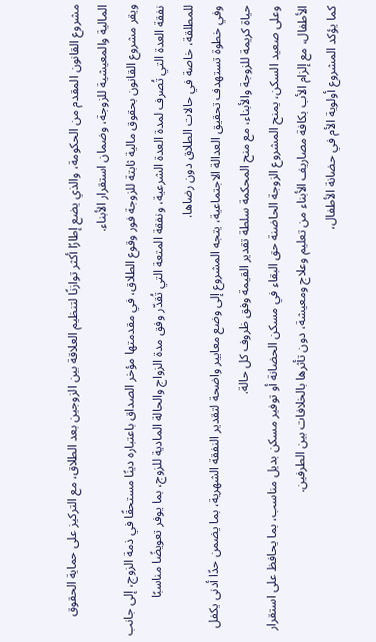مشروع القانون المقدم من الحكومة، والذي يضع إطارًا أكثر توازنًا لتنظيم العلاقة بين الزوجين بعد الطلاق، مع التركيز على حماية الحقوق المالية والمعيشية للزوجة، وضمان استقرار الأبناء.
ويقر مشروع القانون بحقوق مالية ثابتة للزوجة فور وقوع الطلاق، في مقدمتها مؤخر الصداق باعتباره دينًا مستحقًا في ذمة الزوج، إلى جانب نفقة العدة التي تُصرف لمدة العدة الشرعية، ونفقة المتعة التي تُقدّر وفق مدة الزواج والحالة المادية للزوج، بما يوفر تعويضًا مناسبًا للمطلقة، خاصة في حالات الطلاق دون رضاها.
وفي خطوة تستهدف تحقيق العدالة الاجتماعية، يتجه المشروع إلى وضع معايير واضحة لتقدير النفقة الشهرية، بما يضمن حدًا أدنى يكفل حياة كريمة للزوجة والأبناء، مع منح المحكمة سلطة تقدير القيمة وفق ظروف كل حالة.
وعلى صعيد السكن، يمنح المشروع الزوجة الحاضنة حق البقاء في مسكن الحضانة أو توفير مسكن بديل مناسب، بما يحافظ على استقرار الأطفال، مع إلزام الأب بكافة مصاريف الأبناء من تعليم وعلاج ومعيشة، دون تأثرها بالخلافات بين الطرفين.
كما يؤكد المشروع أولوية الأم في حضانة الأطفال،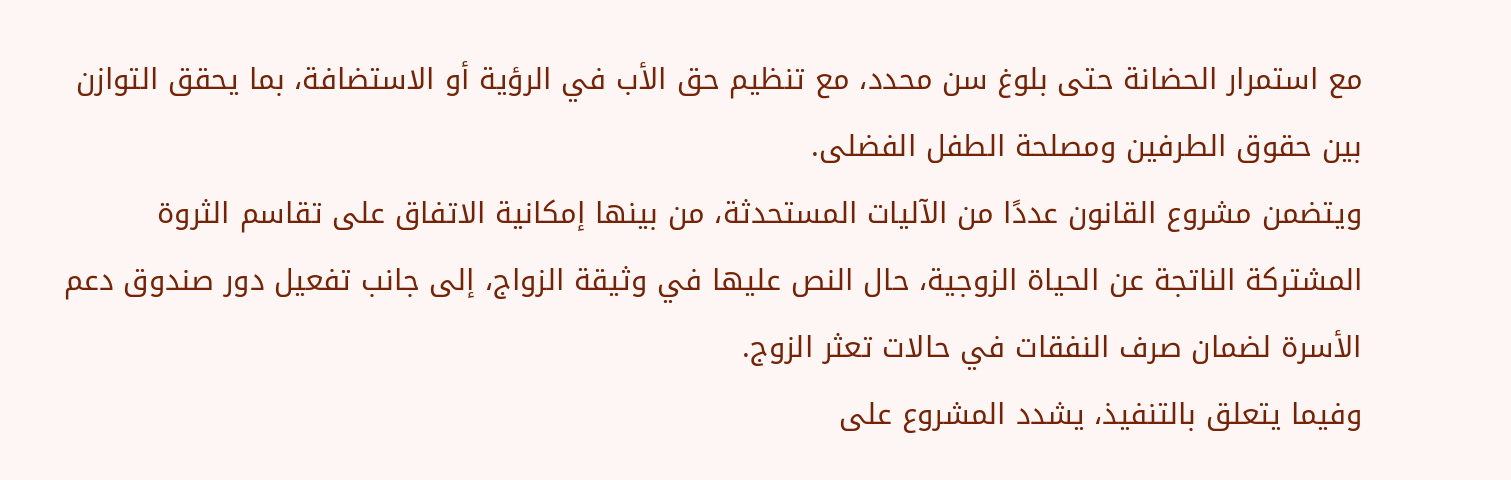مع استمرار الحضانة حتى بلوغ سن محدد، مع تنظيم حق الأب في الرؤية أو الاستضافة، بما يحقق التوازن بين حقوق الطرفين ومصلحة الطفل الفضلى.
ويتضمن مشروع القانون عددًا من الآليات المستحدثة، من بينها إمكانية الاتفاق على تقاسم الثروة المشتركة الناتجة عن الحياة الزوجية، حال النص عليها في وثيقة الزواج، إلى جانب تفعيل دور صندوق دعم الأسرة لضمان صرف النفقات في حالات تعثر الزوج.
وفيما يتعلق بالتنفيذ، يشدد المشروع على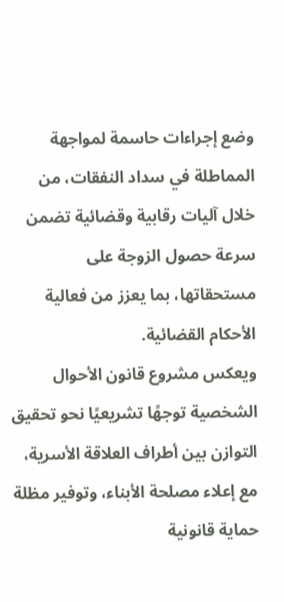وضع إجراءات حاسمة لمواجهة المماطلة في سداد النفقات، من خلال آليات رقابية وقضائية تضمن سرعة حصول الزوجة على مستحقاتها، بما يعزز من فعالية الأحكام القضائية.
ويعكس مشروع قانون الأحوال الشخصية توجهًا تشريعيًا نحو تحقيق التوازن بين أطراف العلاقة الأسرية، مع إعلاء مصلحة الأبناء، وتوفير مظلة حماية قانونية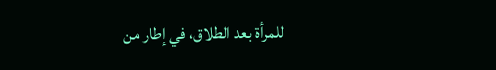للمرأة بعد الطلاق، في إطار من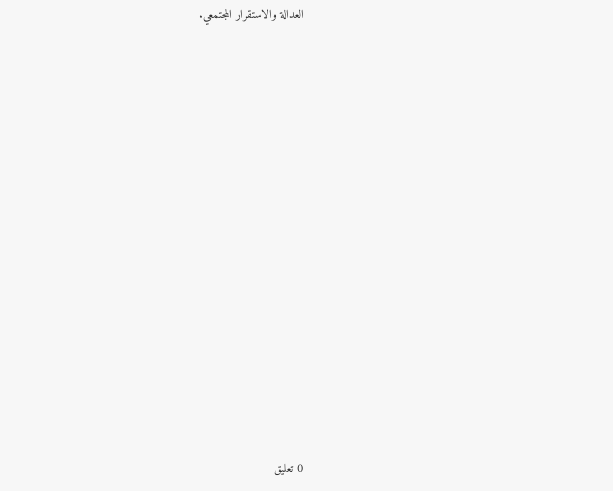العدالة والاستقرار المجتمعي.















0 تعليق